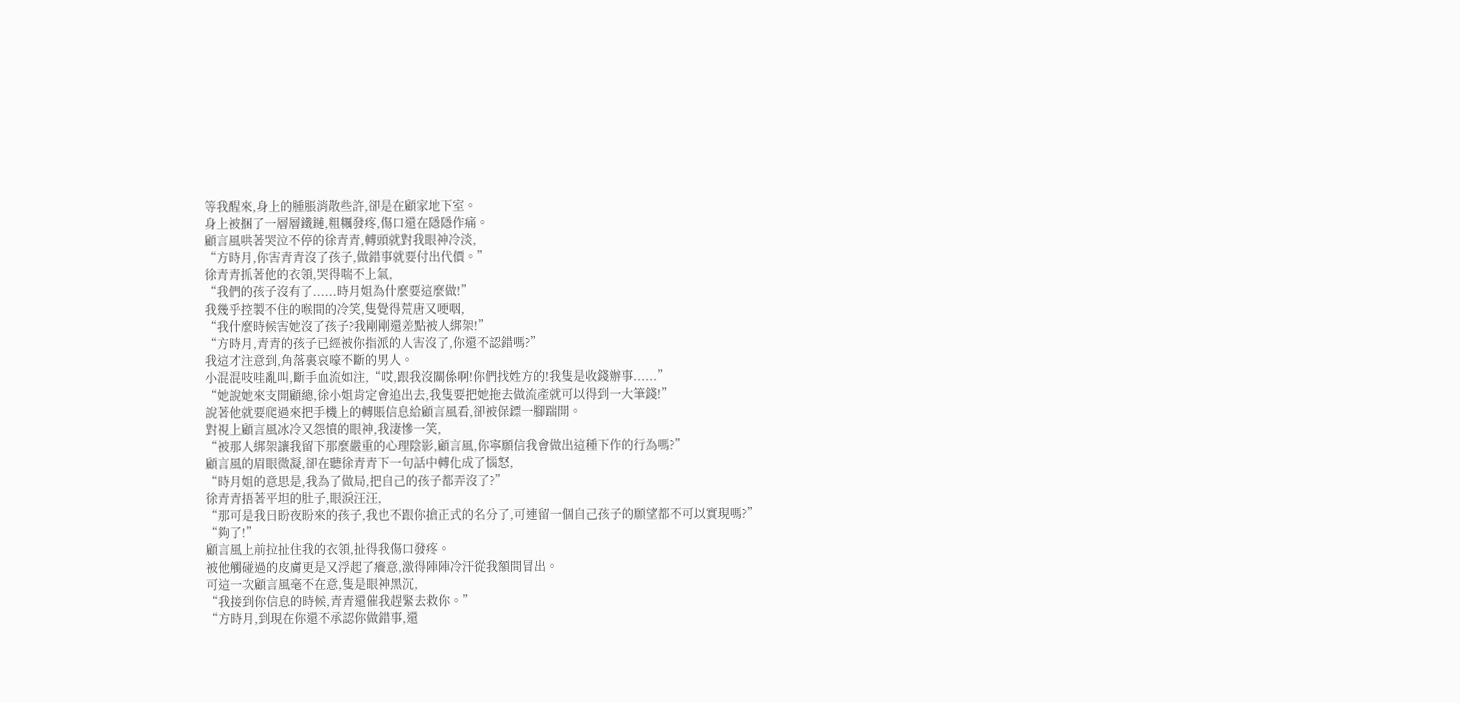等我醒來,身上的腫脹消散些許,卻是在顧家地下室。
身上被捆了一層層鐵鏈,粗糲發疼,傷口還在隱隱作痛。
顧言風哄著哭泣不停的徐青青,轉頭就對我眼神冷淡,
“方時月,你害青青沒了孩子,做錯事就要付出代價。”
徐青青抓著他的衣領,哭得喘不上氣,
“我們的孩子沒有了......時月姐為什麼要這麼做!”
我幾乎控製不住的喉間的冷笑,隻覺得荒唐又哽咽,
“我什麼時候害她沒了孩子?我剛剛還差點被人綁架!”
“方時月,青青的孩子已經被你指派的人害沒了,你還不認錯嗎?”
我這才注意到,角落裏哀嚎不斷的男人。
小混混吱哇亂叫,斷手血流如注,“哎,跟我沒關係啊!你們找姓方的!我隻是收錢辦事......”
“她說她來支開顧總,徐小姐肯定會追出去,我隻要把她拖去做流產就可以得到一大筆錢!”
說著他就要爬過來把手機上的轉賬信息給顧言風看,卻被保鏢一腳踹開。
對視上顧言風冰冷又怨憤的眼神,我淒慘一笑,
“被那人綁架讓我留下那麼嚴重的心理陰影,顧言風,你寧願信我會做出這種下作的行為嗎?”
顧言風的眉眼微凝,卻在聽徐青青下一句話中轉化成了惱怒,
“時月姐的意思是,我為了做局,把自己的孩子都弄沒了?”
徐青青捂著平坦的肚子,眼淚汪汪,
“那可是我日盼夜盼來的孩子,我也不跟你搶正式的名分了,可連留一個自己孩子的願望都不可以實現嗎?”
“夠了!”
顧言風上前拉扯住我的衣領,扯得我傷口發疼。
被他觸碰過的皮膚更是又浮起了癢意,激得陣陣冷汗從我額間冒出。
可這一次顧言風毫不在意,隻是眼神黑沉,
“我接到你信息的時候,青青還催我趕緊去救你。”
“方時月,到現在你還不承認你做錯事,還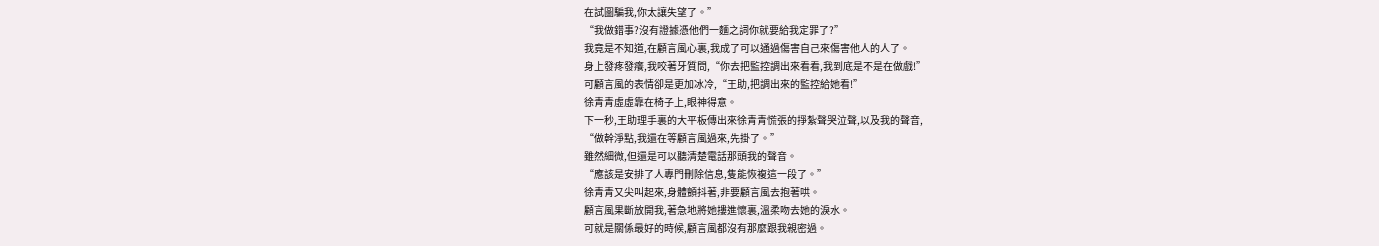在試圖騙我,你太讓失望了。”
“我做錯事?沒有證據憑他們一麵之詞你就要給我定罪了?”
我竟是不知道,在顧言風心裏,我成了可以通過傷害自己來傷害他人的人了。
身上發疼發癢,我咬著牙質問,“你去把監控調出來看看,我到底是不是在做戲!”
可顧言風的表情卻是更加冰冷,“王助,把調出來的監控給她看!”
徐青青虛虛靠在椅子上,眼神得意。
下一秒,王助理手裏的大平板傳出來徐青青慌張的掙紮聲哭泣聲,以及我的聲音,
“做幹淨點,我還在等顧言風過來,先掛了。”
雖然細微,但還是可以聽清楚電話那頭我的聲音。
“應該是安排了人專門刪除信息,隻能恢複這一段了。”
徐青青又尖叫起來,身體顫抖著,非要顧言風去抱著哄。
顧言風果斷放開我,著急地將她摟進懷裏,溫柔吻去她的淚水。
可就是關係最好的時候,顧言風都沒有那麼跟我親密過。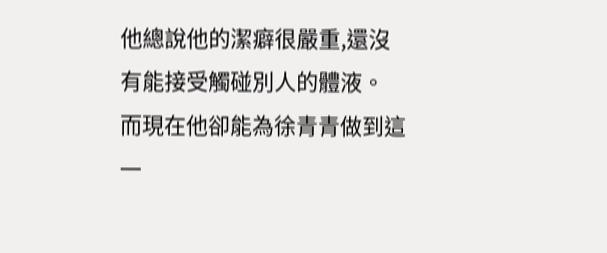他總說他的潔癖很嚴重,還沒有能接受觸碰別人的體液。
而現在他卻能為徐青青做到這一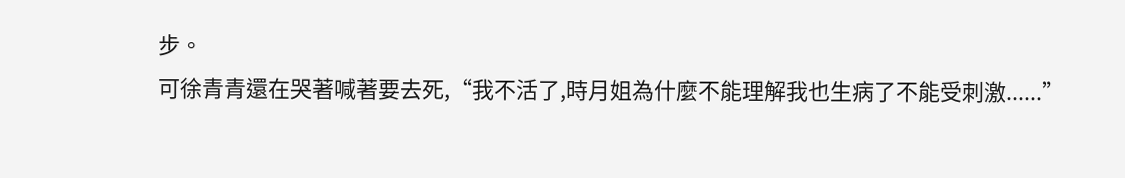步。
可徐青青還在哭著喊著要去死,“我不活了,時月姐為什麼不能理解我也生病了不能受刺激......”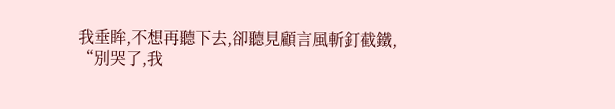我垂眸,不想再聽下去,卻聽見顧言風斬釘截鐵,
“別哭了,我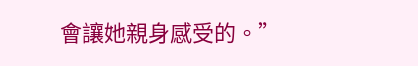會讓她親身感受的。”